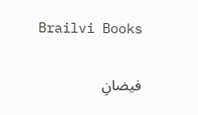Brailvi Books

فیضانِ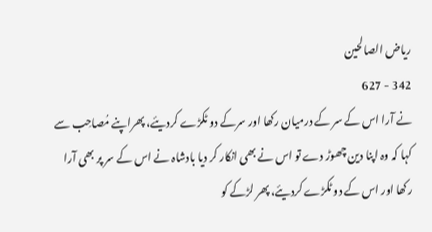ریاض الصالحین
342 - 627
نے آرا اس کے سر کے درمیان رکھا اور سرکے دو ٹکڑے کردیئے، پھراپنے مُصاحِب سے کہا کہ وہ اپنا دین چھوڑ دے تو اس نے بھی انکار کر دیا بادشاہ نے اس کے سر پر بھی آرا رکھا اور اس کے دو ٹکڑے کردیئے، پھر لڑکے کو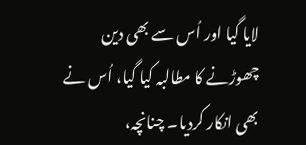لایا گیا اور اُس سے بھی دین چھوڑنے کا مطالبہ کیا گیا، اُس نے بھی انکار کردیا۔ چنانچہ،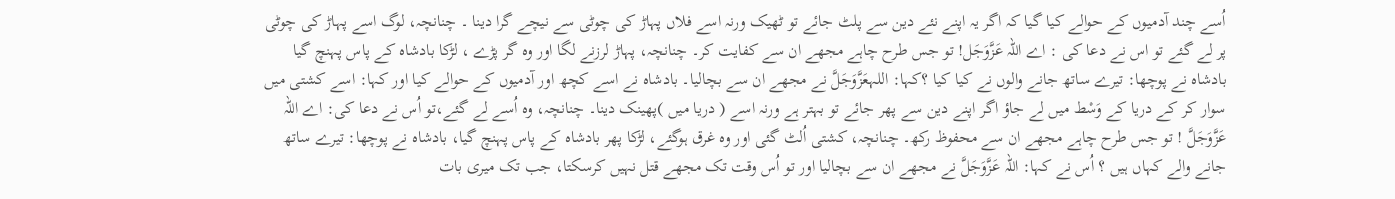اُسے چند آدمیوں کے حوالے کیا گیا کہ اگر یہ اپنے نئے دین سے پلٹ جائے تو ٹھیک ورنہ اسے فلاں پہاڑ کی چوٹی سے نیچے گرا دینا ۔ چنانچہ، لوگ اسے پہاڑ کی چوٹی پر لے گئے تو اس نے دعا کی : اے اللہ عَزَّوَجَل! تو جس طرح چاہے مجھے ان سے کفایت کر۔ چنانچہ، پہاڑ لرزنے لگا اور وہ گر پڑے ، لڑکا بادشاہ کے پاس پہنچ گیا بادشاہ نے پوچھا: تیرے ساتھ جانے والوں نے کیا کیا ؟کہا: اللہعَزَّوَجَلَّ نے مجھے ان سے بچالیا۔ بادشاہ نے اسے کچھ اور آدمیوں کے حوالے کیا اور کہا: اسے کشتی میں سوار کر کے دریا کے وَسْط میں لے جاؤ اگر اپنے دین سے پھر جائے تو بہتر ہے ورنہ اسے ( دریا میں )پھینک دینا۔ چنانچہ، وہ اُسے لے گئے،تو اُس نے دعا کی: اے اللہ عَزَّوَجَلَّ ! تو جس طرح چاہے مجھے ان سے محفوظ رکھ۔ چنانچہ، کشتی اُلٹ گئی اور وہ غرق ہوگئے، لڑکا پھر بادشاہ کے پاس پہنچ گیا، بادشاہ نے پوچھا: تیرے ساتھ جانے والے کہاں ہیں ؟ اُس نے کہا: اللہ عَزَّوَجَلَّ نے مجھے ان سے بچالیا اور تو اُس وقت تک مجھے قتل نہیں کرسکتا، جب تک میری بات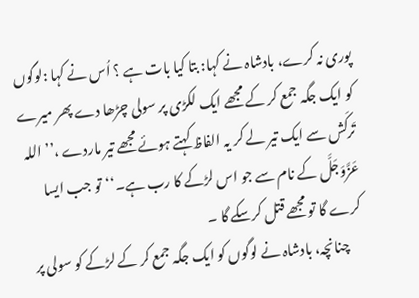پوری نہ کرے، بادشاہ نے کہا: بتا کیا بات ہے ؟ اُس نے کہا :لوگوں کو ایک جگہ جمع کر کے مجھے ایک لکڑی پر سولی چڑھا دے پھر میرے تَرکَش سے ایک تیر لے کر یہ الفاظ کہتے ہوئے مجھے تیر ماردے ،’’ اللہ عَزَّوَجَلَّ کے نام سے جو اس لڑکے کا رب ہے۔‘‘تو جب ایسا کرے گا تو مجھے قتل کرسکے گا ۔
     چنانچہ، بادشاہ نے لوگوں کو ایک جگہ جمع کر کے لڑکے کو سولی پر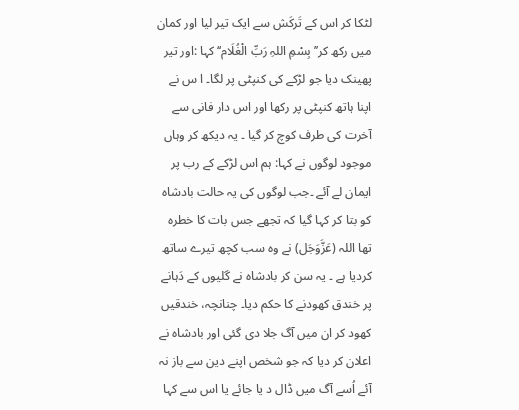لٹکا کر اس کے تَرکَش سے ایک تیر لیا اور کمان میں رکھ کر’’ بِسْمِ اللہِ رَبِّ الْغُلَام‘‘ کہا :اور تیر پھینک دیا جو لڑکے کی کنپٹی پر لگا۔ ا س نے اپنا ہاتھ کنپٹی پر رکھا اور اس دار فانی سے آخرت کی طرف کوچ کر گیا ۔ یہ دیکھ کر وہاں موجود لوگوں نے کہا: ہم اس لڑکے کے رب پر ایمان لے آئے ۔جب لوگوں کی یہ حالت بادشاہ کو بتا کر کہا گیا کہ تجھے جس بات کا خطرہ تھا اللہ (عَزَّوَجَل) نے وہ سب کچھ تیرے ساتھ کردیا ہے ۔ یہ سن کر بادشاہ نے گلیوں کے دَہانے پر خندق کھودنے کا حکم دیا۔ چنانچہ، خندقیں کھود کر ان میں آگ جلا دی گئی اور بادشاہ نے اعلان کر دیا کہ جو شخص اپنے دین سے باز نہ آئے اُسے آگ میں ڈال د یا جائے یا اس سے کہا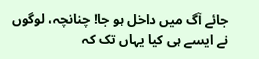جائے آگ میں داخل ہو جا! چنانچہ، لوگوں نے ایسے ہی کیا یہاں تک کہ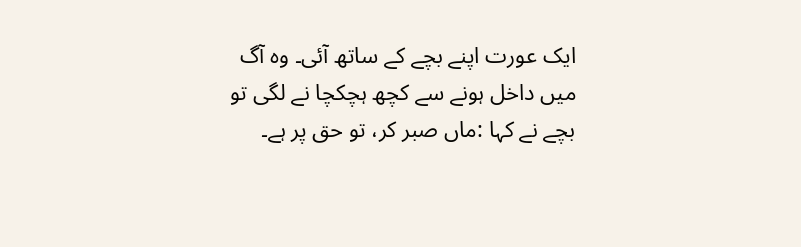ایک عورت اپنے بچے کے ساتھ آئی۔ وہ آگ میں داخل ہونے سے کچھ ہچکچا نے لگی تو بچے نے کہا :ماں صبر کر، تو حق پر ہے۔